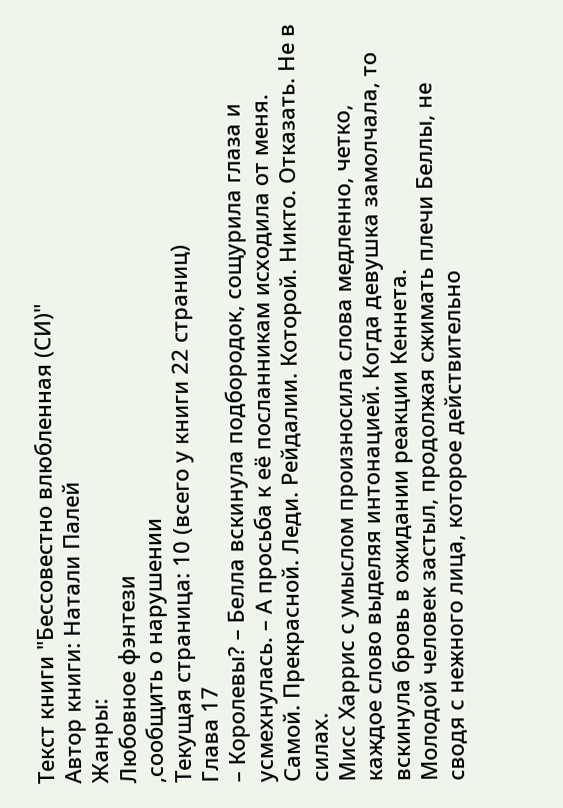Текст книги "Бессовестно влюбленная (СИ)"
Автор книги: Натали Палей
Жанры:
Любовное фэнтези
,сообщить о нарушении
Текущая страница: 10 (всего у книги 22 страниц)
Глава 17
– Королевы? – Белла вскинула подбородок, сощурила глаза и усмехнулась. – А просьба к её посланникам исходила от меня. Самой. Прекрасной. Леди. Рейдалии. Которой. Никто. Отказать. Не в силах.
Мисс Харрис с умыслом произносила слова медленно, четко, каждое слово выделяя интонацией. Когда девушка замолчала, то вскинула бровь в ожидании реакции Кеннета.
Молодой человек застыл, продолжая сжимать плечи Беллы, не сводя с нежного лица, которое действительно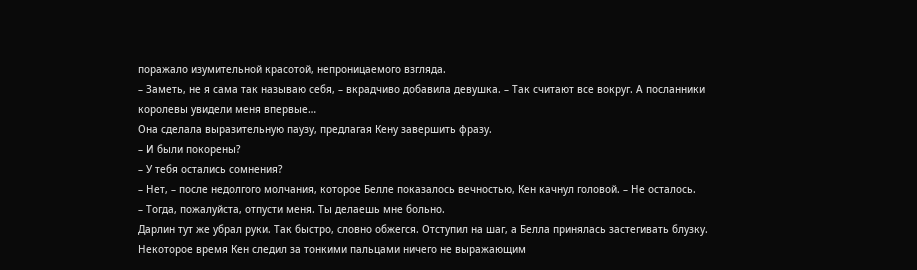поражало изумительной красотой, непроницаемого взгляда.
– Заметь, не я сама так называю себя, – вкрадчиво добавила девушка. – Так считают все вокруг. А посланники королевы увидели меня впервые…
Она сделала выразительную паузу, предлагая Кену завершить фразу.
– И были покорены?
– У тебя остались сомнения?
– Нет, – после недолгого молчания, которое Белле показалось вечностью, Кен качнул головой. – Не осталось.
– Тогда, пожалуйста, отпусти меня. Ты делаешь мне больно.
Дарлин тут же убрал руки. Так быстро, словно обжегся. Отступил на шаг, а Белла принялась застегивать блузку. Некоторое время Кен следил за тонкими пальцами ничего не выражающим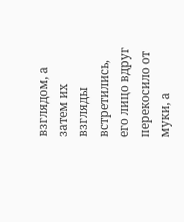взглядом, а затем их взгляды встретились, его лицо вдруг перекосило от муки, а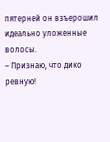пятерней он взъерошил идеально уложенные волосы.
– Признаю, что дико ревную!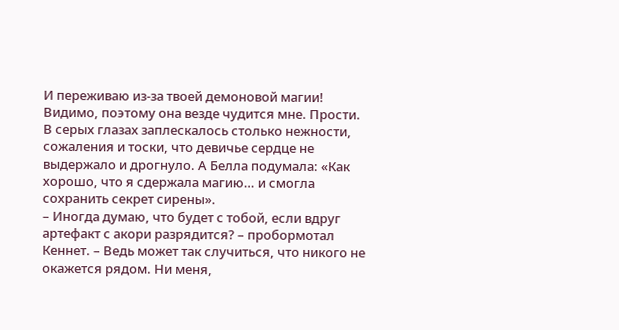И переживаю из-за твоей демоновой магии! Видимо, поэтому она везде чудится мне. Прости.
В серых глазах заплескалось столько нежности, сожаления и тоски, что девичье сердце не выдержало и дрогнуло. А Белла подумала: «Как хорошо, что я сдержала магию… и смогла сохранить секрет сирены».
– Иногда думаю, что будет с тобой, если вдруг артефакт с акори разрядится? – пробормотал Кеннет. – Ведь может так случиться, что никого не окажется рядом. Ни меня,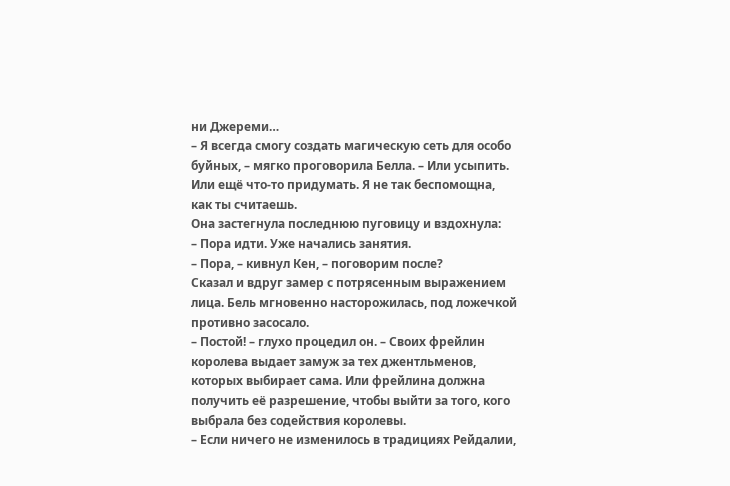ни Джереми…
– Я всегда смогу создать магическую сеть для особо буйных, – мягко проговорила Белла. – Или усыпить. Или ещё что-то придумать. Я не так беспомощна, как ты считаешь.
Она застегнула последнюю пуговицу и вздохнула:
– Пора идти. Уже начались занятия.
– Пора, – кивнул Кен, – поговорим после?
Сказал и вдруг замер с потрясенным выражением лица. Бель мгновенно насторожилась, под ложечкой противно засосало.
– Постой! – глухо процедил он. – Своих фрейлин королева выдает замуж за тех джентльменов, которых выбирает сама. Или фрейлина должна получить её разрешение, чтобы выйти за того, кого выбрала без содействия королевы.
– Если ничего не изменилось в традициях Рейдалии,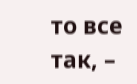то все так, –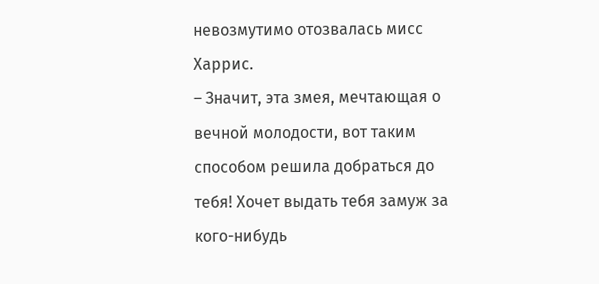невозмутимо отозвалась мисс Харрис.
– Значит, эта змея, мечтающая о вечной молодости, вот таким способом решила добраться до тебя! Хочет выдать тебя замуж за кого-нибудь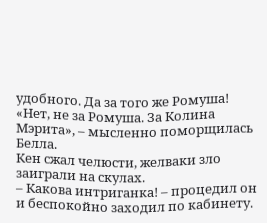удобного. Да за того же Ромуша!
«Нет, не за Ромуша. За Колина Мэрита», – мысленно поморщилась Белла.
Кен сжал челюсти, желваки зло заиграли на скулах.
– Какова интриганка! – процедил он и беспокойно заходил по кабинету.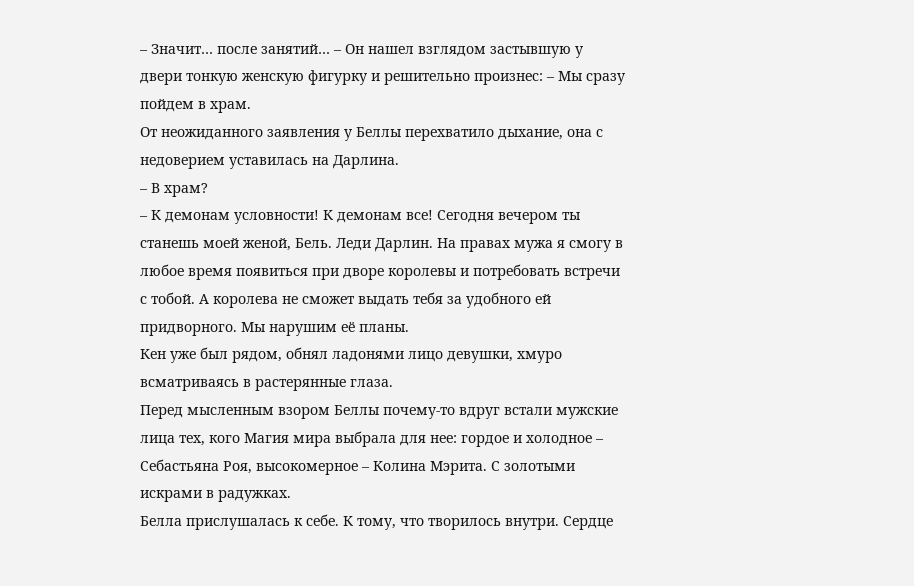– Значит… после занятий… – Он нашел взглядом застывшую у двери тонкую женскую фигурку и решительно произнес: – Мы сразу пойдем в храм.
От неожиданного заявления у Беллы перехватило дыхание, она с недоверием уставилась на Дарлина.
– В храм?
– К демонам условности! К демонам все! Сегодня вечером ты станешь моей женой, Бель. Леди Дарлин. На правах мужа я смогу в любое время появиться при дворе королевы и потребовать встречи с тобой. А королева не сможет выдать тебя за удобного ей придворного. Мы нарушим её планы.
Кен уже был рядом, обнял ладонями лицо девушки, хмуро всматриваясь в растерянные глаза.
Перед мысленным взором Беллы почему-то вдруг встали мужские лица тех, кого Магия мира выбрала для нее: гордое и холодное – Себастьяна Роя, высокомерное – Колина Мэрита. С золотыми искрами в радужках.
Белла прислушалась к себе. К тому, что творилось внутри. Сердце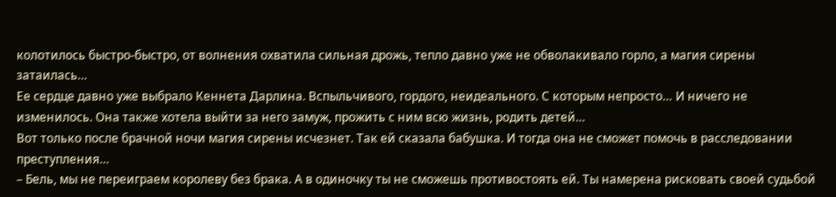колотилось быстро-быстро, от волнения охватила сильная дрожь, тепло давно уже не обволакивало горло, а магия сирены затаилась…
Ее сердце давно уже выбрало Кеннета Дарлина. Вспыльчивого, гордого, неидеального. С которым непросто… И ничего не изменилось. Она также хотела выйти за него замуж, прожить с ним всю жизнь, родить детей…
Вот только после брачной ночи магия сирены исчезнет. Так ей сказала бабушка. И тогда она не сможет помочь в расследовании преступления…
– Бель, мы не переиграем королеву без брака. А в одиночку ты не сможешь противостоять ей. Ты намерена рисковать своей судьбой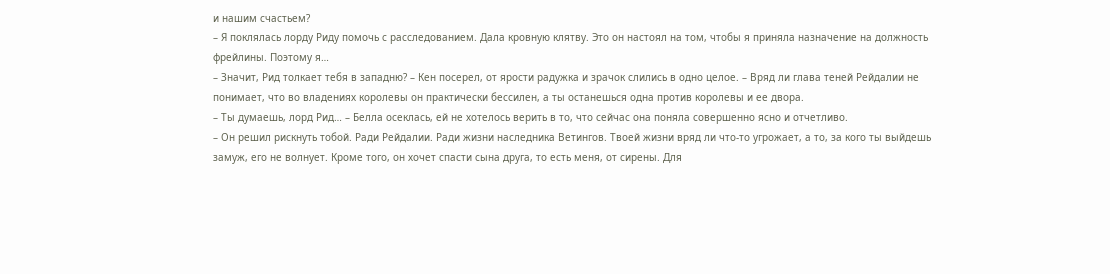и нашим счастьем?
– Я поклялась лорду Риду помочь с расследованием. Дала кровную клятву. Это он настоял на том, чтобы я приняла назначение на должность фрейлины. Поэтому я…
– Значит, Рид толкает тебя в западню? – Кен посерел, от ярости радужка и зрачок слились в одно целое. – Вряд ли глава теней Рейдалии не понимает, что во владениях королевы он практически бессилен, а ты останешься одна против королевы и ее двора.
– Ты думаешь, лорд Рид… – Белла осеклась, ей не хотелось верить в то, что сейчас она поняла совершенно ясно и отчетливо.
– Он решил рискнуть тобой. Ради Рейдалии. Ради жизни наследника Ветингов. Твоей жизни вряд ли что-то угрожает, а то, за кого ты выйдешь замуж, его не волнует. Кроме того, он хочет спасти сына друга, то есть меня, от сирены. Для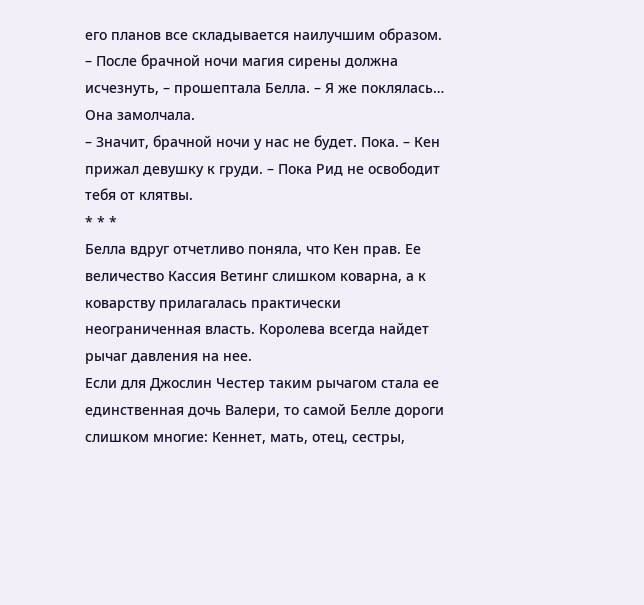его планов все складывается наилучшим образом.
– После брачной ночи магия сирены должна исчезнуть, – прошептала Белла. – Я же поклялась…
Она замолчала.
– Значит, брачной ночи у нас не будет. Пока. – Кен прижал девушку к груди. – Пока Рид не освободит тебя от клятвы.
* * *
Белла вдруг отчетливо поняла, что Кен прав. Ее величество Кассия Ветинг слишком коварна, а к коварству прилагалась практически неограниченная власть. Королева всегда найдет рычаг давления на нее.
Если для Джослин Честер таким рычагом стала ее единственная дочь Валери, то самой Белле дороги слишком многие: Кеннет, мать, отец, сестры,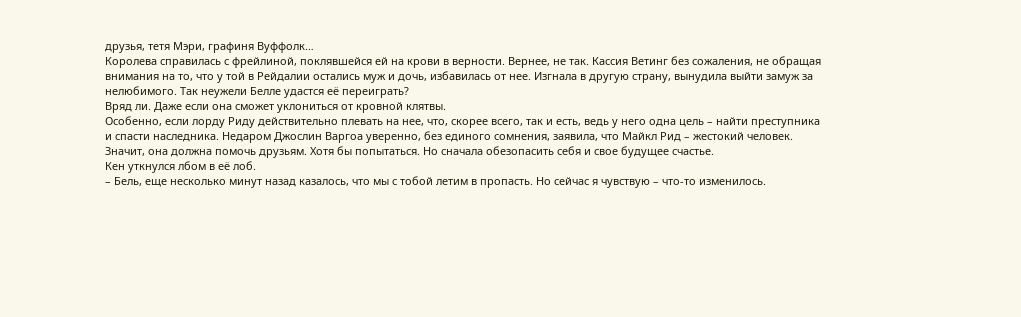друзья, тетя Мэри, графиня Вуффолк…
Королева справилась с фрейлиной, поклявшейся ей на крови в верности. Вернее, не так. Кассия Ветинг без сожаления, не обращая внимания на то, что у той в Рейдалии остались муж и дочь, избавилась от нее. Изгнала в другую страну, вынудила выйти замуж за нелюбимого. Так неужели Белле удастся её переиграть?
Вряд ли. Даже если она сможет уклониться от кровной клятвы.
Особенно, если лорду Риду действительно плевать на нее, что, скорее всего, так и есть, ведь у него одна цель – найти преступника и спасти наследника. Недаром Джослин Варгоа уверенно, без единого сомнения, заявила, что Майкл Рид – жестокий человек.
Значит, она должна помочь друзьям. Хотя бы попытаться. Но сначала обезопасить себя и свое будущее счастье.
Кен уткнулся лбом в её лоб.
– Бель, еще несколько минут назад казалось, что мы с тобой летим в пропасть. Но сейчас я чувствую – что-то изменилось.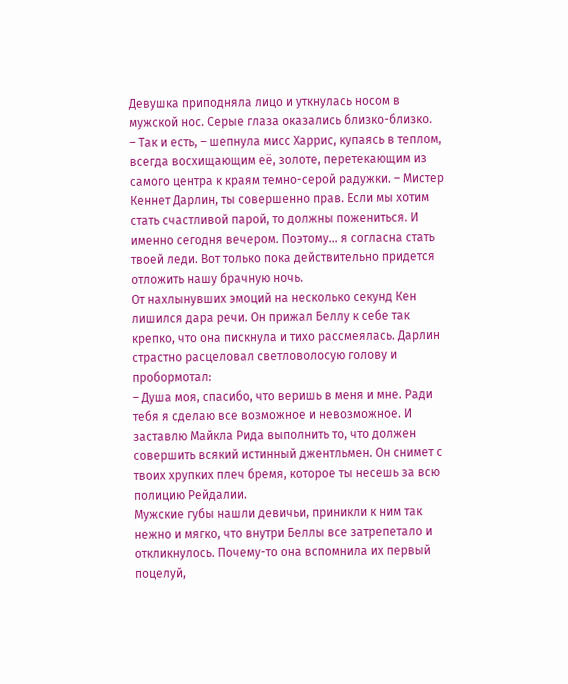Девушка приподняла лицо и уткнулась носом в мужской нос. Серые глаза оказались близко-близко.
– Так и есть, – шепнула мисс Харрис, купаясь в теплом, всегда восхищающим её, золоте, перетекающим из самого центра к краям темно-серой радужки. – Мистер Кеннет Дарлин, ты совершенно прав. Если мы хотим стать счастливой парой, то должны пожениться. И именно сегодня вечером. Поэтому… я согласна стать твоей леди. Вот только пока действительно придется отложить нашу брачную ночь.
От нахлынувших эмоций на несколько секунд Кен лишился дара речи. Он прижал Беллу к себе так крепко, что она пискнула и тихо рассмеялась. Дарлин страстно расцеловал светловолосую голову и пробормотал:
– Душа моя, спасибо, что веришь в меня и мне. Ради тебя я сделаю все возможное и невозможное. И заставлю Майкла Рида выполнить то, что должен совершить всякий истинный джентльмен. Он снимет с твоих хрупких плеч бремя, которое ты несешь за всю полицию Рейдалии.
Мужские губы нашли девичьи, приникли к ним так нежно и мягко, что внутри Беллы все затрепетало и откликнулось. Почему-то она вспомнила их первый поцелуй,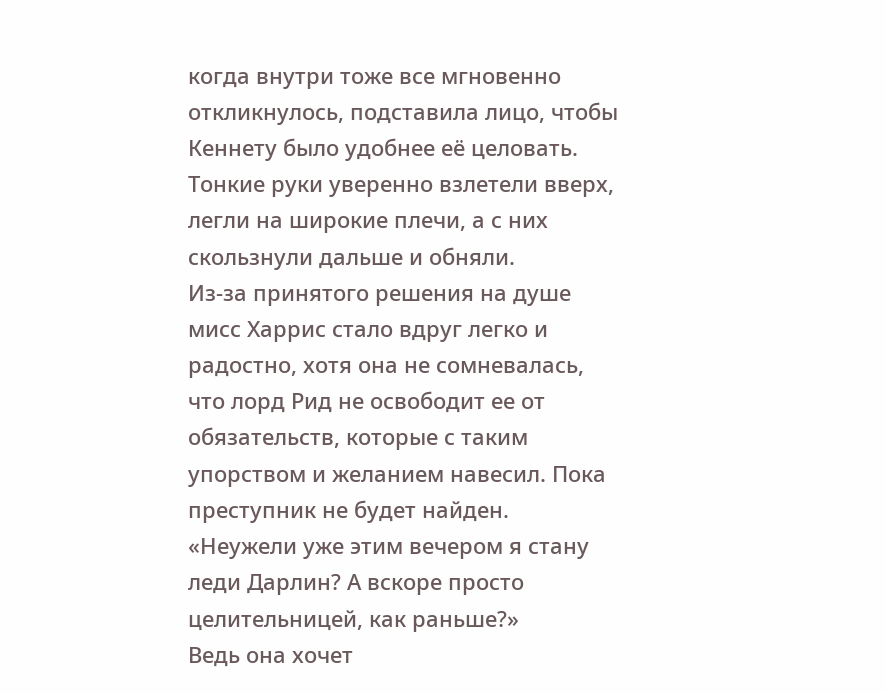когда внутри тоже все мгновенно откликнулось, подставила лицо, чтобы Кеннету было удобнее её целовать. Тонкие руки уверенно взлетели вверх, легли на широкие плечи, а с них скользнули дальше и обняли.
Из-за принятого решения на душе мисс Харрис стало вдруг легко и радостно, хотя она не сомневалась, что лорд Рид не освободит ее от обязательств, которые с таким упорством и желанием навесил. Пока преступник не будет найден.
«Неужели уже этим вечером я стану леди Дарлин? А вскоре просто целительницей, как раньше?»
Ведь она хочет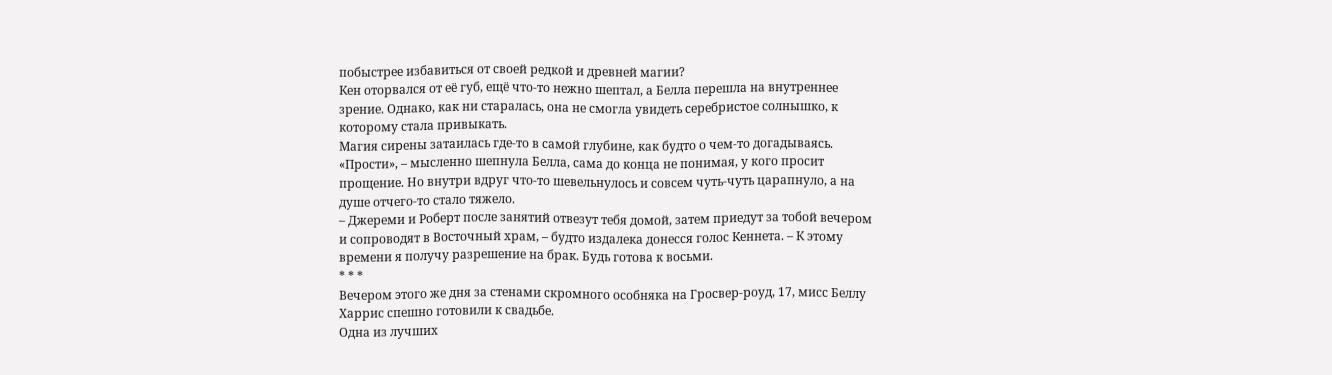побыстрее избавиться от своей редкой и древней магии?
Кен оторвался от её губ, ещё что-то нежно шептал, а Белла перешла на внутреннее зрение. Однако, как ни старалась, она не смогла увидеть серебристое солнышко, к которому стала привыкать.
Магия сирены затаилась где-то в самой глубине, как будто о чем-то догадываясь.
«Прости», – мысленно шепнула Белла, сама до конца не понимая, у кого просит прощение. Но внутри вдруг что-то шевельнулось и совсем чуть-чуть царапнуло, а на душе отчего-то стало тяжело.
– Джереми и Роберт после занятий отвезут тебя домой, затем приедут за тобой вечером и сопроводят в Восточный храм, – будто издалека донесся голос Кеннета. – К этому времени я получу разрешение на брак. Будь готова к восьми.
* * *
Вечером этого же дня за стенами скромного особняка на Гросвер-роуд, 17, мисс Беллу Харрис спешно готовили к свадьбе.
Одна из лучших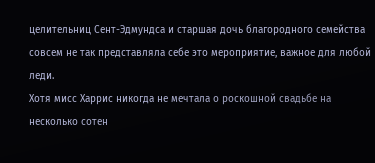целительниц Сент-Эдмундса и старшая дочь благородного семейства совсем не так представляла себе это мероприятие, важное для любой леди.
Хотя мисс Харрис никогда не мечтала о роскошной свадьбе на несколько сотен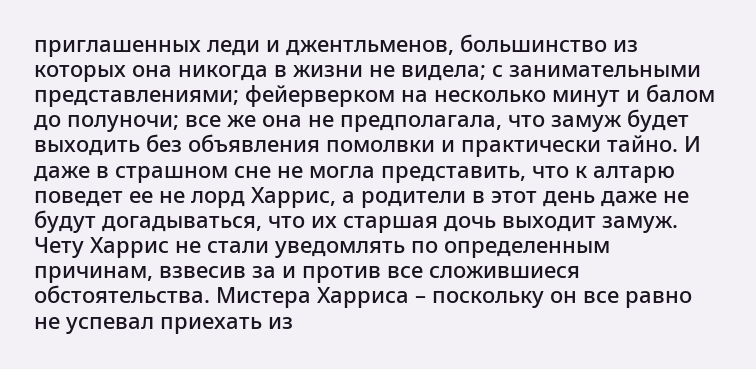приглашенных леди и джентльменов, большинство из которых она никогда в жизни не видела; с занимательными представлениями; фейерверком на несколько минут и балом до полуночи; все же она не предполагала, что замуж будет выходить без объявления помолвки и практически тайно. И даже в страшном сне не могла представить, что к алтарю поведет ее не лорд Харрис, а родители в этот день даже не будут догадываться, что их старшая дочь выходит замуж.
Чету Харрис не стали уведомлять по определенным причинам, взвесив за и против все сложившиеся обстоятельства. Мистера Харриса – поскольку он все равно не успевал приехать из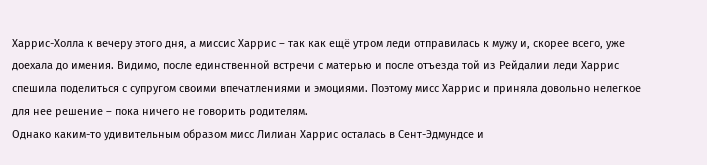Харрис-Холла к вечеру этого дня, а миссис Харрис – так как ещё утром леди отправилась к мужу и, скорее всего, уже доехала до имения. Видимо, после единственной встречи с матерью и после отъезда той из Рейдалии леди Харрис спешила поделиться с супругом своими впечатлениями и эмоциями. Поэтому мисс Харрис и приняла довольно нелегкое для нее решение – пока ничего не говорить родителям.
Однако каким-то удивительным образом мисс Лилиан Харрис осталась в Сент-Эдмундсе и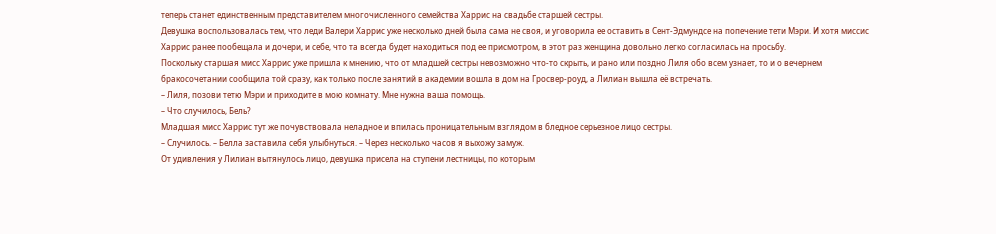теперь станет единственным представителем многочисленного семейства Харрис на свадьбе старшей сестры.
Девушка воспользовалась тем, что леди Валери Харрис уже несколько дней была сама не своя, и уговорила ее оставить в Сент-Эдмундсе на попечение тети Мэри. И хотя миссис Харрис ранее пообещала и дочери, и себе, что та всегда будет находиться под ее присмотром, в этот раз женщина довольно легко согласилась на просьбу.
Поскольку старшая мисс Харрис уже пришла к мнению, что от младшей сестры невозможно что-то скрыть, и рано или поздно Лиля обо всем узнает, то и о вечернем бракосочетании сообщила той сразу, как только после занятий в академии вошла в дом на Гросвер-роуд, а Лилиан вышла её встречать.
– Лиля, позови тетю Мэри и приходите в мою комнату. Мне нужна ваша помощь.
– Что случилось, Бель?
Младшая мисс Харрис тут же почувствовала неладное и впилась проницательным взглядом в бледное серьезное лицо сестры.
– Случилось. – Белла заставила себя улыбнуться. – Через несколько часов я выхожу замуж.
От удивления у Лилиан вытянулось лицо, девушка присела на ступени лестницы, по которым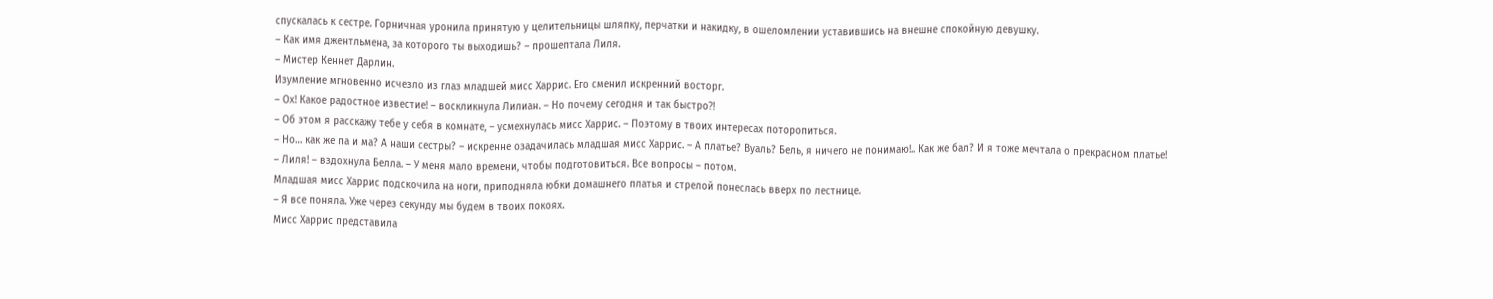спускалась к сестре. Горничная уронила принятую у целительницы шляпку, перчатки и накидку, в ошеломлении уставившись на внешне спокойную девушку.
– Как имя джентльмена, за которого ты выходишь? – прошептала Лиля.
– Мистер Кеннет Дарлин.
Изумление мгновенно исчезло из глаз младшей мисс Харрис. Его сменил искренний восторг.
– Ох! Какое радостное известие! – воскликнула Лилиан. – Но почему сегодня и так быстро⁈
– Об этом я расскажу тебе у себя в комнате, – усмехнулась мисс Харрис. – Поэтому в твоих интересах поторопиться.
– Но… как же па и ма? А наши сестры? – искренне озадачилась младшая мисс Харрис. – А платье? Вуаль? Бель, я ничего не понимаю!.. Как же бал? И я тоже мечтала о прекрасном платье!
– Лиля! – вздохнула Белла. – У меня мало времени, чтобы подготовиться. Все вопросы – потом.
Младшая мисс Харрис подскочила на ноги, приподняла юбки домашнего платья и стрелой понеслась вверх по лестнице.
– Я все поняла. Уже через секунду мы будем в твоих покоях.
Мисс Харрис представила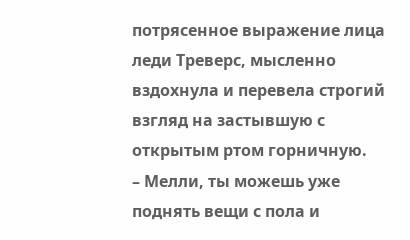потрясенное выражение лица леди Треверс, мысленно вздохнула и перевела строгий взгляд на застывшую с открытым ртом горничную.
– Мелли, ты можешь уже поднять вещи с пола и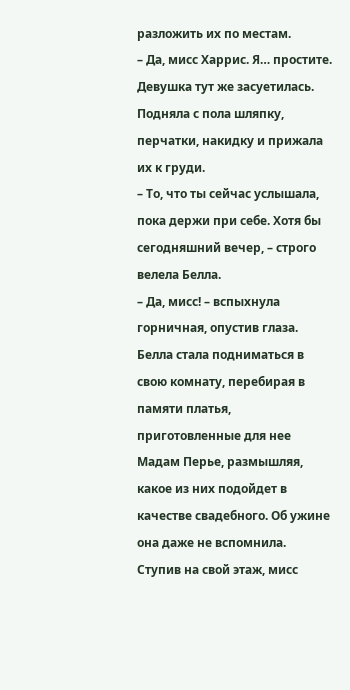разложить их по местам.
– Да, мисс Харрис. Я… простите.
Девушка тут же засуетилась. Подняла с пола шляпку, перчатки, накидку и прижала их к груди.
– То, что ты сейчас услышала, пока держи при себе. Хотя бы сегодняшний вечер, – строго велела Белла.
– Да, мисс! – вспыхнула горничная, опустив глаза.
Белла стала подниматься в свою комнату, перебирая в памяти платья, приготовленные для нее Мадам Перье, размышляя, какое из них подойдет в качестве свадебного. Об ужине она даже не вспомнила.
Ступив на свой этаж, мисс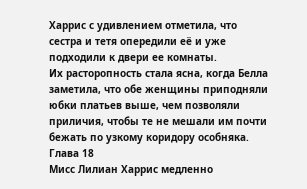Харрис с удивлением отметила, что сестра и тетя опередили её и уже подходили к двери ее комнаты.
Их расторопность стала ясна, когда Белла заметила, что обе женщины приподняли юбки платьев выше, чем позволяли приличия, чтобы те не мешали им почти бежать по узкому коридору особняка.
Глава 18
Мисс Лилиан Харрис медленно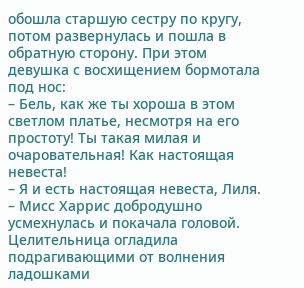обошла старшую сестру по кругу, потом развернулась и пошла в обратную сторону. При этом девушка с восхищением бормотала под нос:
– Бель, как же ты хороша в этом светлом платье, несмотря на его простоту! Ты такая милая и очаровательная! Как настоящая невеста!
– Я и есть настоящая невеста, Лиля. – Мисс Харрис добродушно усмехнулась и покачала головой.
Целительница огладила подрагивающими от волнения ладошками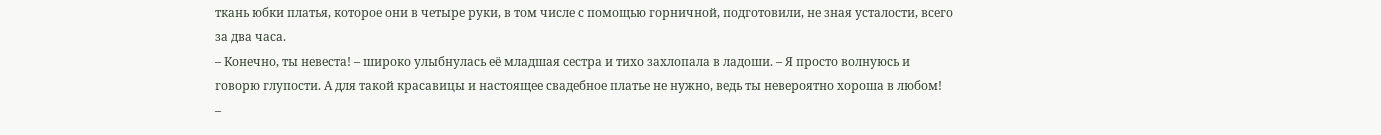ткань юбки платья, которое они в четыре руки, в том числе с помощью горничной, подготовили, не зная усталости, всего за два часа.
– Конечно, ты невеста! – широко улыбнулась её младшая сестра и тихо захлопала в ладоши. – Я просто волнуюсь и говорю глупости. А для такой красавицы и настоящее свадебное платье не нужно, ведь ты невероятно хороша в любом!
–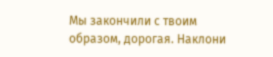Мы закончили с твоим образом, дорогая. Наклони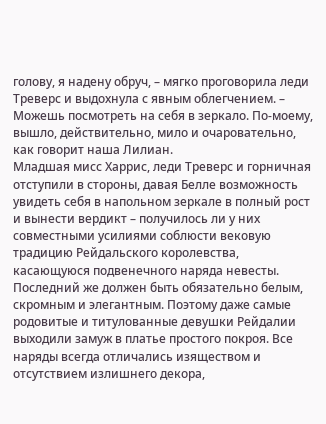голову, я надену обруч, – мягко проговорила леди Треверс и выдохнула с явным облегчением. – Можешь посмотреть на себя в зеркало. По-моему, вышло, действительно, мило и очаровательно, как говорит наша Лилиан.
Младшая мисс Харрис, леди Треверс и горничная отступили в стороны, давая Белле возможность увидеть себя в напольном зеркале в полный рост и вынести вердикт – получилось ли у них совместными усилиями соблюсти вековую традицию Рейдальского королевства, касающуюся подвенечного наряда невесты.
Последний же должен быть обязательно белым, скромным и элегантным. Поэтому даже самые родовитые и титулованные девушки Рейдалии выходили замуж в платье простого покроя. Все наряды всегда отличались изяществом и отсутствием излишнего декора,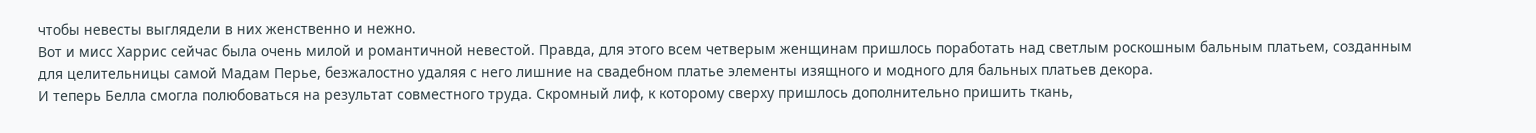чтобы невесты выглядели в них женственно и нежно.
Вот и мисс Харрис сейчас была очень милой и романтичной невестой. Правда, для этого всем четверым женщинам пришлось поработать над светлым роскошным бальным платьем, созданным для целительницы самой Мадам Перье, безжалостно удаляя с него лишние на свадебном платье элементы изящного и модного для бальных платьев декора.
И теперь Белла смогла полюбоваться на результат совместного труда. Скромный лиф, к которому сверху пришлось дополнительно пришить ткань,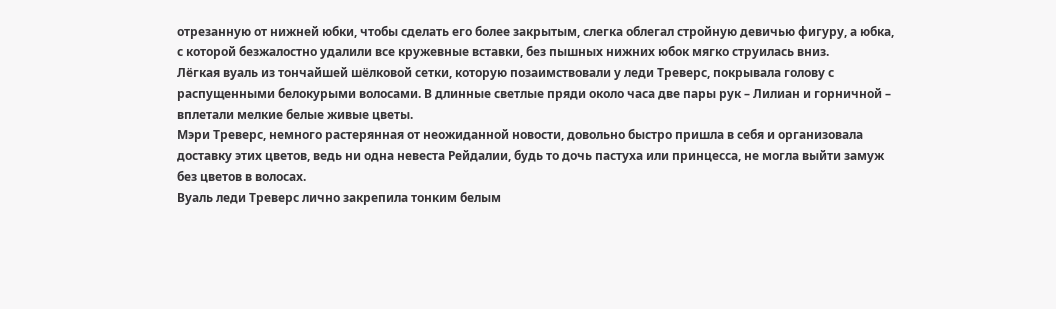отрезанную от нижней юбки, чтобы сделать его более закрытым, слегка облегал стройную девичью фигуру, а юбка, с которой безжалостно удалили все кружевные вставки, без пышных нижних юбок мягко струилась вниз.
Лёгкая вуаль из тончайшей шёлковой сетки, которую позаимствовали у леди Треверс, покрывала голову с распущенными белокурыми волосами. В длинные светлые пряди около часа две пары рук – Лилиан и горничной – вплетали мелкие белые живые цветы.
Мэри Треверс, немного растерянная от неожиданной новости, довольно быстро пришла в себя и организовала доставку этих цветов, ведь ни одна невеста Рейдалии, будь то дочь пастуха или принцесса, не могла выйти замуж без цветов в волосах.
Вуаль леди Треверс лично закрепила тонким белым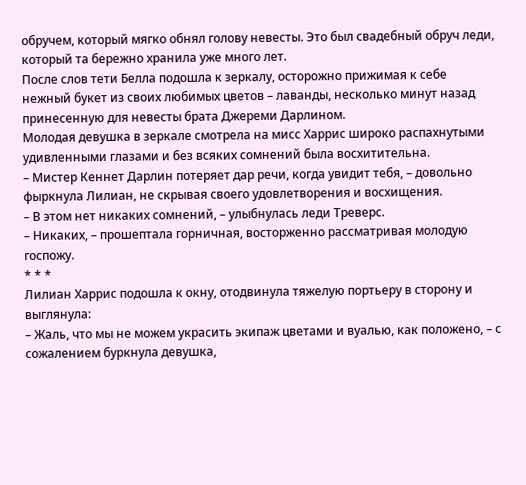обручем, который мягко обнял голову невесты. Это был свадебный обруч леди, который та бережно хранила уже много лет.
После слов тети Белла подошла к зеркалу, осторожно прижимая к себе нежный букет из своих любимых цветов – лаванды, несколько минут назад принесенную для невесты брата Джереми Дарлином.
Молодая девушка в зеркале смотрела на мисс Харрис широко распахнутыми удивленными глазами и без всяких сомнений была восхитительна.
– Мистер Кеннет Дарлин потеряет дар речи, когда увидит тебя, – довольно фыркнула Лилиан, не скрывая своего удовлетворения и восхищения.
– В этом нет никаких сомнений, – улыбнулась леди Треверс.
– Никаких, – прошептала горничная, восторженно рассматривая молодую госпожу.
* * *
Лилиан Харрис подошла к окну, отодвинула тяжелую портьеру в сторону и выглянула:
– Жаль, что мы не можем украсить экипаж цветами и вуалью, как положено, – с сожалением буркнула девушка,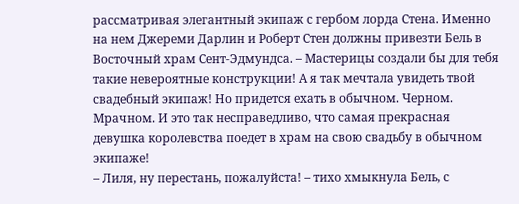рассматривая элегантный экипаж с гербом лорда Стена. Именно на нем Джереми Дарлин и Роберт Стен должны привезти Бель в Восточный храм Сент-Эдмундса. – Мастерицы создали бы для тебя такие невероятные конструкции! А я так мечтала увидеть твой свадебный экипаж! Но придется ехать в обычном. Черном. Мрачном. И это так несправедливо, что самая прекрасная девушка королевства поедет в храм на свою свадьбу в обычном экипаже!
– Лиля, ну перестань, пожалуйста! – тихо хмыкнула Бель, с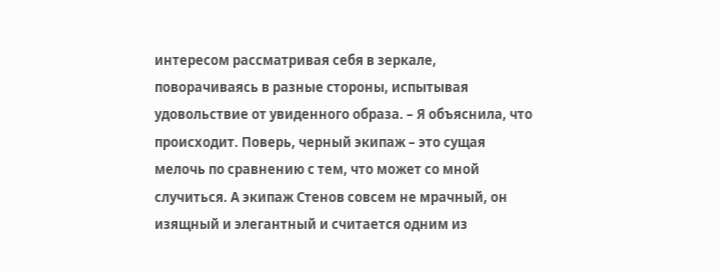интересом рассматривая себя в зеркале, поворачиваясь в разные стороны, испытывая удовольствие от увиденного образа. – Я объяснила, что происходит. Поверь, черный экипаж – это сущая мелочь по сравнению с тем, что может со мной случиться. А экипаж Стенов совсем не мрачный, он изящный и элегантный и считается одним из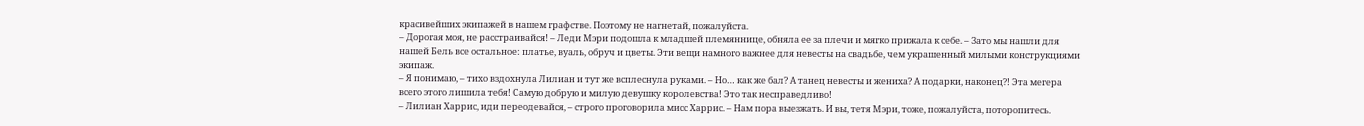красивейших экипажей в нашем графстве. Поэтому не нагнетай, пожалуйста.
– Дорогая моя, не расстраивайся! – Леди Мэри подошла к младшей племяннице, обняла ее за плечи и мягко прижала к себе. – Зато мы нашли для нашей Бель все остальное: платье, вуаль, обруч и цветы. Эти вещи намного важнее для невесты на свадьбе, чем украшенный милыми конструкциями экипаж.
– Я понимаю, – тихо вздохнула Лилиан и тут же всплеснула руками. – Но… как же бал? А танец невесты и жениха? А подарки, наконец⁈ Эта мегера всего этого лишила тебя! Самую добрую и милую девушку королевства! Это так несправедливо!
– Лилиан Харрис, иди переодевайся, – строго проговорила мисс Харрис. – Нам пора выезжать. И вы, тетя Мэри, тоже, пожалуйста, поторопитесь.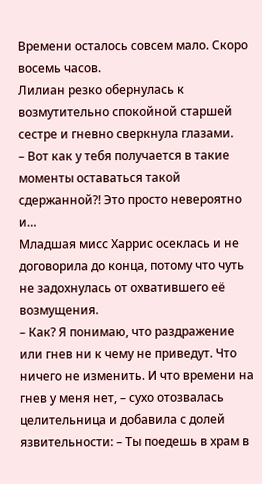Времени осталось совсем мало. Скоро восемь часов.
Лилиан резко обернулась к возмутительно спокойной старшей сестре и гневно сверкнула глазами.
– Вот как у тебя получается в такие моменты оставаться такой сдержанной⁈ Это просто невероятно и…
Младшая мисс Харрис осеклась и не договорила до конца, потому что чуть не задохнулась от охватившего её возмущения.
– Как? Я понимаю, что раздражение или гнев ни к чему не приведут. Что ничего не изменить. И что времени на гнев у меня нет, – сухо отозвалась целительница и добавила с долей язвительности: – Ты поедешь в храм в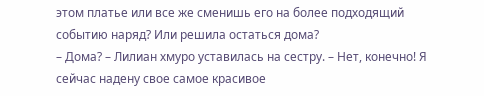этом платье или все же сменишь его на более подходящий событию наряд? Или решила остаться дома?
– Дома? – Лилиан хмуро уставилась на сестру. – Нет, конечно! Я сейчас надену свое самое красивое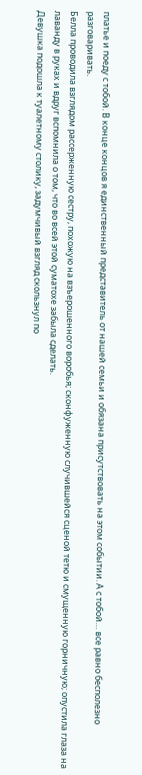платье и поеду с тобой. В конце концов я единственный представитель от нашей семьи и обязана присутствовать на этом событии. А с тобой… все равно бесполезно разговаривать.
Белла проводила взглядом рассерженную сестру, похожую на взъерошенного воробья; сконфуженную случившейся сценой тетю и смущенную горничную; опустила глаза на лаванду в руках и вдруг вспомнила о том, что во всей этой суматохе забыла сделать.
Девушка подошла к туалетному столику, задумчивый взгляд скользнул по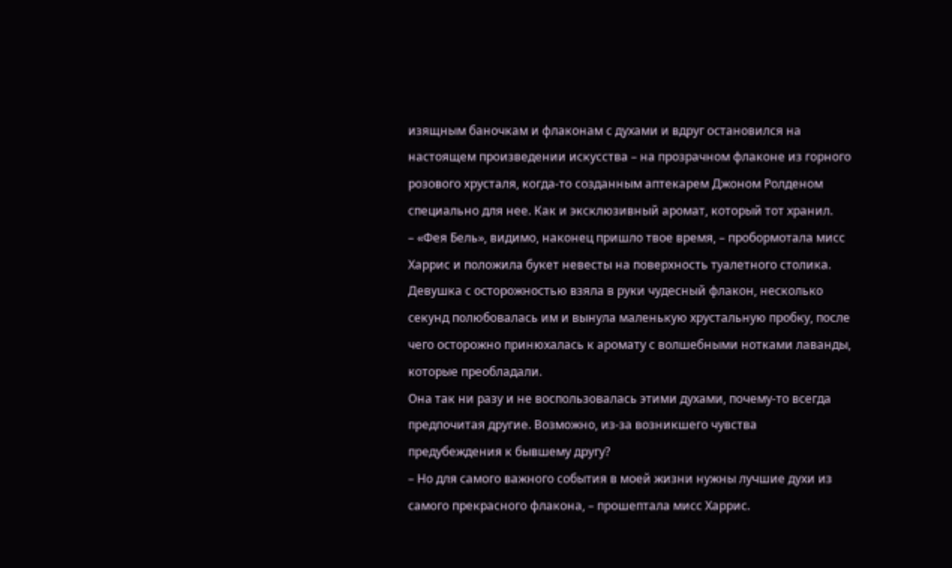изящным баночкам и флаконам с духами и вдруг остановился на настоящем произведении искусства – на прозрачном флаконе из горного розового хрусталя, когда-то созданным аптекарем Джоном Ролденом специально для нее. Как и эксклюзивный аромат, который тот хранил.
– «Фея Бель», видимо, наконец пришло твое время, – пробормотала мисс Харрис и положила букет невесты на поверхность туалетного столика.
Девушка с осторожностью взяла в руки чудесный флакон, несколько секунд полюбовалась им и вынула маленькую хрустальную пробку, после чего осторожно принюхалась к аромату с волшебными нотками лаванды, которые преобладали.
Она так ни разу и не воспользовалась этими духами, почему-то всегда предпочитая другие. Возможно, из-за возникшего чувства предубеждения к бывшему другу?
– Но для самого важного события в моей жизни нужны лучшие духи из самого прекрасного флакона, – прошептала мисс Харрис.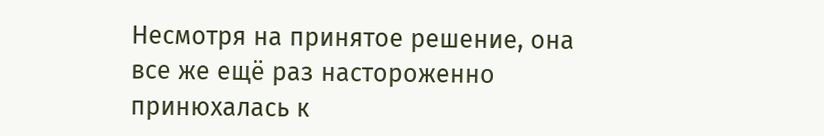Несмотря на принятое решение, она все же ещё раз настороженно принюхалась к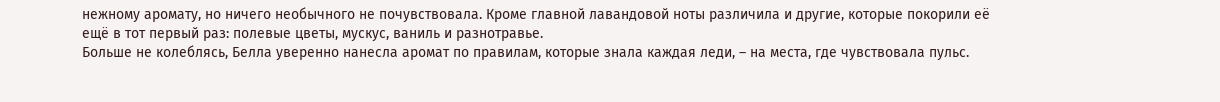нежному аромату, но ничего необычного не почувствовала. Кроме главной лавандовой ноты различила и другие, которые покорили её ещё в тот первый раз: полевые цветы, мускус, ваниль и разнотравье.
Больше не колеблясь, Белла уверенно нанесла аромат по правилам, которые знала каждая леди, – на места, где чувствовала пульс.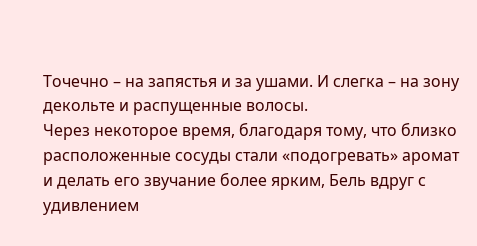Точечно – на запястья и за ушами. И слегка – на зону декольте и распущенные волосы.
Через некоторое время, благодаря тому, что близко расположенные сосуды стали «подогревать» аромат и делать его звучание более ярким, Бель вдруг с удивлением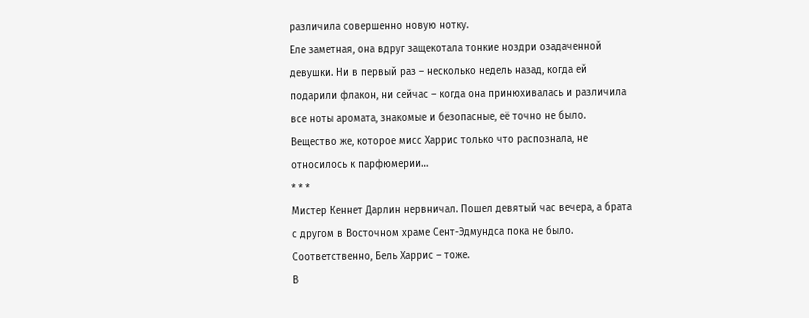различила совершенно новую нотку.
Еле заметная, она вдруг защекотала тонкие ноздри озадаченной девушки. Ни в первый раз – несколько недель назад, когда ей подарили флакон, ни сейчас – когда она принюхивалась и различила все ноты аромата, знакомые и безопасные, её точно не было.
Вещество же, которое мисс Харрис только что распознала, не относилось к парфюмерии…
* * *
Мистер Кеннет Дарлин нервничал. Пошел девятый час вечера, а брата с другом в Восточном храме Сент-Эдмундса пока не было. Соответственно, Бель Харрис – тоже.
В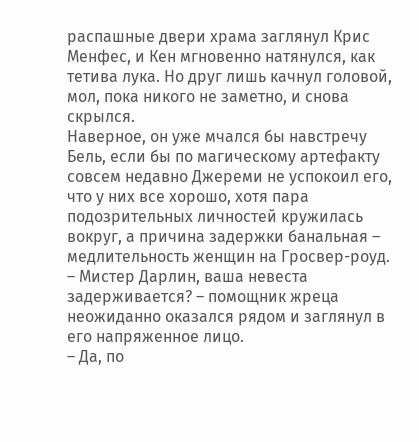распашные двери храма заглянул Крис Менфес, и Кен мгновенно натянулся, как тетива лука. Но друг лишь качнул головой, мол, пока никого не заметно, и снова скрылся.
Наверное, он уже мчался бы навстречу Бель, если бы по магическому артефакту совсем недавно Джереми не успокоил его, что у них все хорошо, хотя пара подозрительных личностей кружилась вокруг, а причина задержки банальная – медлительность женщин на Гросвер-роуд.
– Мистер Дарлин, ваша невеста задерживается? – помощник жреца неожиданно оказался рядом и заглянул в его напряженное лицо.
– Да, по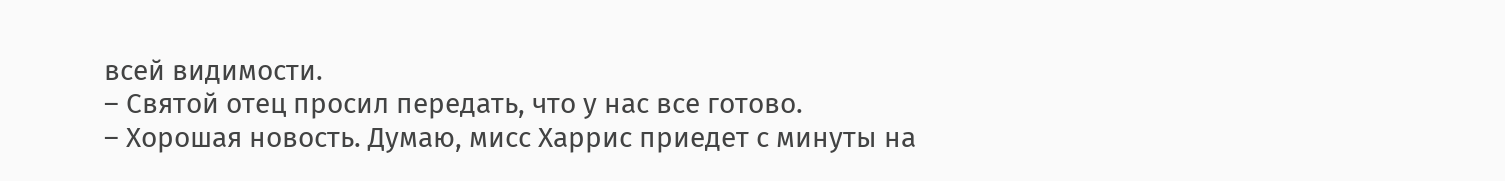всей видимости.
– Святой отец просил передать, что у нас все готово.
– Хорошая новость. Думаю, мисс Харрис приедет с минуты на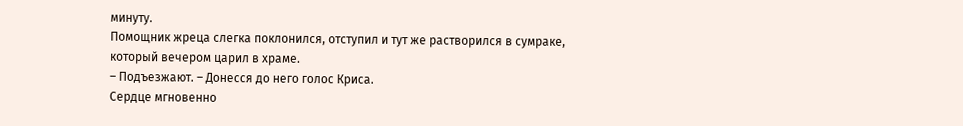минуту.
Помощник жреца слегка поклонился, отступил и тут же растворился в сумраке, который вечером царил в храме.
– Подъезжают. – Донесся до него голос Криса.
Сердце мгновенно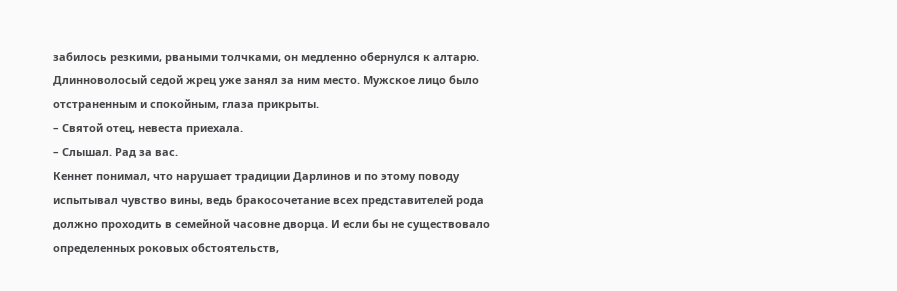забилось резкими, рваными толчками, он медленно обернулся к алтарю. Длинноволосый седой жрец уже занял за ним место. Мужское лицо было отстраненным и спокойным, глаза прикрыты.
– Святой отец, невеста приехала.
– Слышал. Рад за вас.
Кеннет понимал, что нарушает традиции Дарлинов и по этому поводу испытывал чувство вины, ведь бракосочетание всех представителей рода должно проходить в семейной часовне дворца. И если бы не существовало определенных роковых обстоятельств,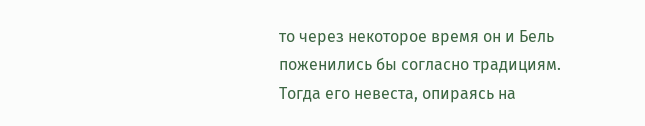то через некоторое время он и Бель поженились бы согласно традициям. Тогда его невеста, опираясь на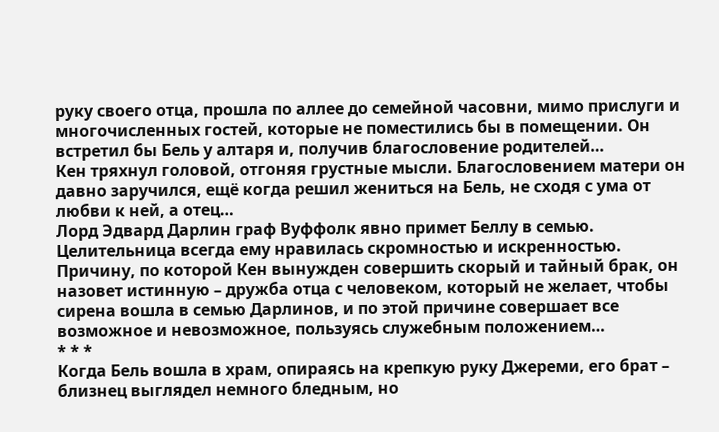руку своего отца, прошла по аллее до семейной часовни, мимо прислуги и многочисленных гостей, которые не поместились бы в помещении. Он встретил бы Бель у алтаря и, получив благословение родителей…
Кен тряхнул головой, отгоняя грустные мысли. Благословением матери он давно заручился, ещё когда решил жениться на Бель, не сходя с ума от любви к ней, а отец…
Лорд Эдвард Дарлин граф Вуффолк явно примет Беллу в семью. Целительница всегда ему нравилась скромностью и искренностью. Причину, по которой Кен вынужден совершить скорый и тайный брак, он назовет истинную – дружба отца с человеком, который не желает, чтобы сирена вошла в семью Дарлинов, и по этой причине совершает все возможное и невозможное, пользуясь служебным положением…
* * *
Когда Бель вошла в храм, опираясь на крепкую руку Джереми, его брат – близнец выглядел немного бледным, но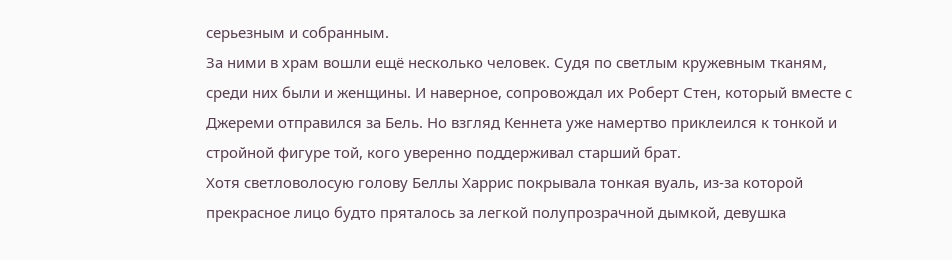серьезным и собранным.
За ними в храм вошли ещё несколько человек. Судя по светлым кружевным тканям, среди них были и женщины. И наверное, сопровождал их Роберт Стен, который вместе с Джереми отправился за Бель. Но взгляд Кеннета уже намертво приклеился к тонкой и стройной фигуре той, кого уверенно поддерживал старший брат.
Хотя светловолосую голову Беллы Харрис покрывала тонкая вуаль, из-за которой прекрасное лицо будто пряталось за легкой полупрозрачной дымкой, девушка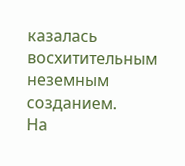казалась восхитительным неземным созданием.
На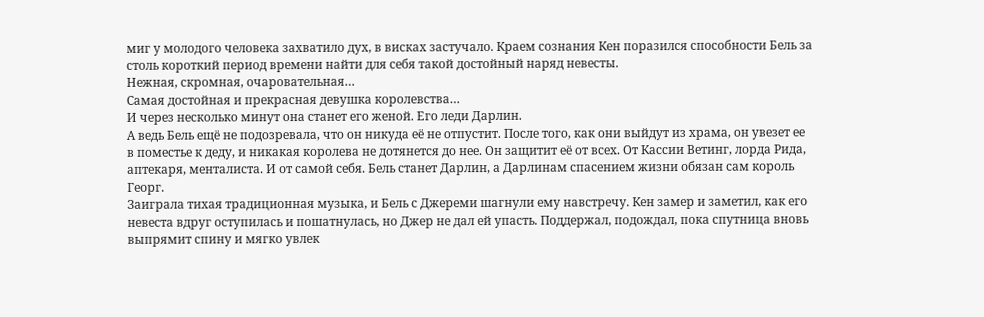миг у молодого человека захватило дух, в висках застучало. Краем сознания Кен поразился способности Бель за столь короткий период времени найти для себя такой достойный наряд невесты.
Нежная, скромная, очаровательная…
Самая достойная и прекрасная девушка королевства…
И через несколько минут она станет его женой. Его леди Дарлин.
А ведь Бель ещё не подозревала, что он никуда её не отпустит. После того, как они выйдут из храма, он увезет ее в поместье к деду, и никакая королева не дотянется до нее. Он защитит её от всех. От Кассии Ветинг, лорда Рида, аптекаря, менталиста. И от самой себя. Бель станет Дарлин, а Дарлинам спасением жизни обязан сам король Георг.
Заиграла тихая традиционная музыка, и Бель с Джереми шагнули ему навстречу. Кен замер и заметил, как его невеста вдруг оступилась и пошатнулась, но Джер не дал ей упасть. Поддержал, подождал, пока спутница вновь выпрямит спину и мягко увлек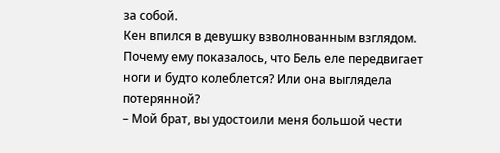за собой.
Кен впился в девушку взволнованным взглядом. Почему ему показалось, что Бель еле передвигает ноги и будто колеблется? Или она выглядела потерянной?
– Мой брат, вы удостоили меня большой чести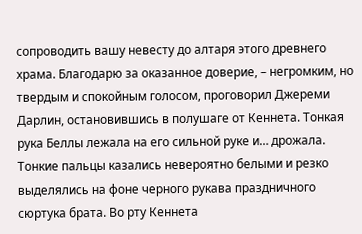сопроводить вашу невесту до алтаря этого древнего храма. Благодарю за оказанное доверие, – негромким, но твердым и спокойным голосом, проговорил Джереми Дарлин, остановившись в полушаге от Кеннета. Тонкая рука Беллы лежала на его сильной руке и… дрожала.
Тонкие пальцы казались невероятно белыми и резко выделялись на фоне черного рукава праздничного сюртука брата. Во рту Кеннета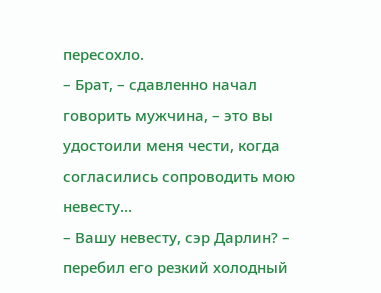пересохло.
– Брат, – сдавленно начал говорить мужчина, – это вы удостоили меня чести, когда согласились сопроводить мою невесту…
– Вашу невесту, сэр Дарлин? – перебил его резкий холодный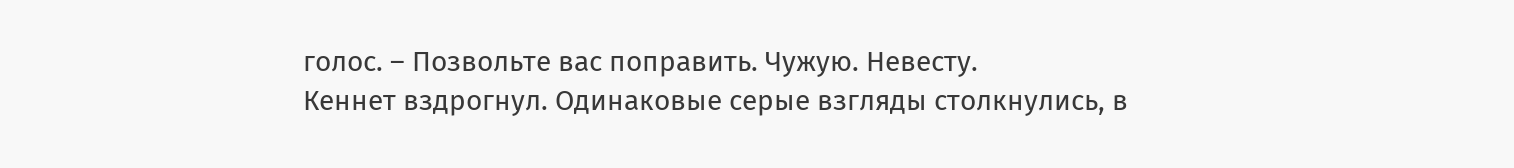голос. – Позвольте вас поправить. Чужую. Невесту.
Кеннет вздрогнул. Одинаковые серые взгляды столкнулись, в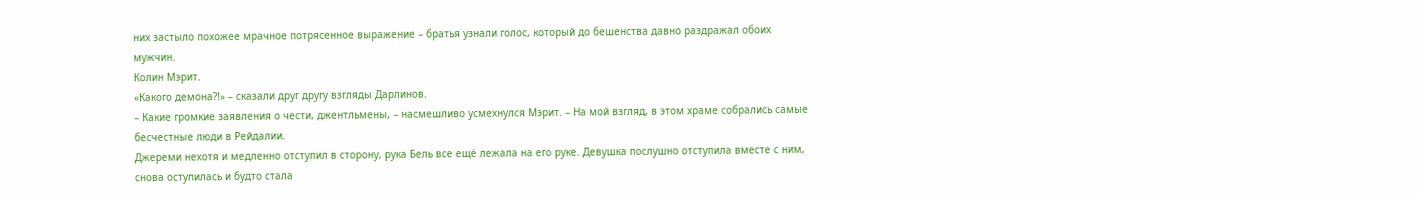них застыло похожее мрачное потрясенное выражение – братья узнали голос, который до бешенства давно раздражал обоих мужчин.
Колин Мэрит.
«Какого демона⁈» – сказали друг другу взгляды Дарлинов.
– Какие громкие заявления о чести, джентльмены, – насмешливо усмехнулся Мэрит. – На мой взгляд, в этом храме собрались самые бесчестные люди в Рейдалии.
Джереми нехотя и медленно отступил в сторону, рука Бель все ещё лежала на его руке. Девушка послушно отступила вместе с ним, снова оступилась и будто стала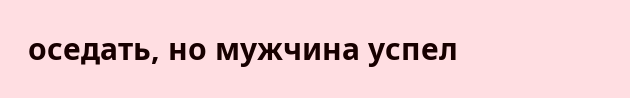оседать, но мужчина успел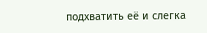подхватить её и слегка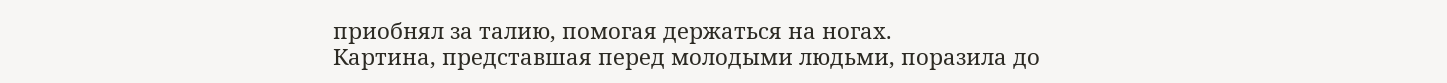приобнял за талию, помогая держаться на ногах.
Картина, представшая перед молодыми людьми, поразила до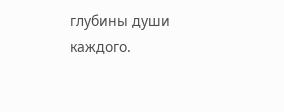глубины души каждого.